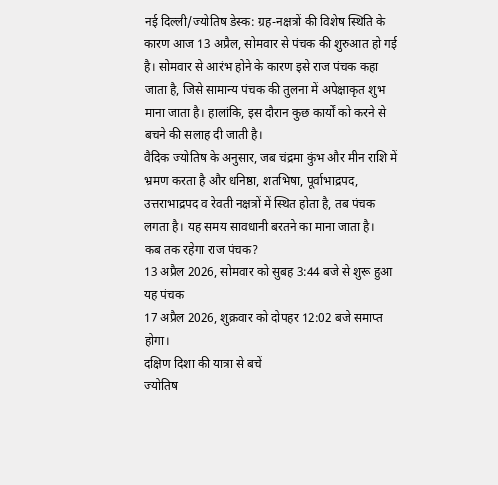नई दिल्ली/ज्योतिष डेस्क: ग्रह-नक्षत्रों की विशेष स्थिति के कारण आज 13 अप्रैल, सोमवार से पंचक की शुरुआत हो गई है। सोमवार से आरंभ होने के कारण इसे राज पंचक कहा जाता है, जिसे सामान्य पंचक की तुलना में अपेक्षाकृत शुभ माना जाता है। हालांकि, इस दौरान कुछ कार्यों को करने से बचने की सलाह दी जाती है।
वैदिक ज्योतिष के अनुसार, जब चंद्रमा कुंभ और मीन राशि में भ्रमण करता है और धनिष्ठा, शतभिषा, पूर्वाभाद्रपद, उत्तराभाद्रपद व रेवती नक्षत्रों में स्थित होता है, तब पंचक लगता है। यह समय सावधानी बरतने का माना जाता है।
कब तक रहेगा राज पंचक?
13 अप्रैल 2026, सोमवार को सुबह 3:44 बजे से शुरू हुआ यह पंचक
17 अप्रैल 2026, शुक्रवार को दोपहर 12:02 बजे समाप्त होगा।
दक्षिण दिशा की यात्रा से बचें
ज्योतिष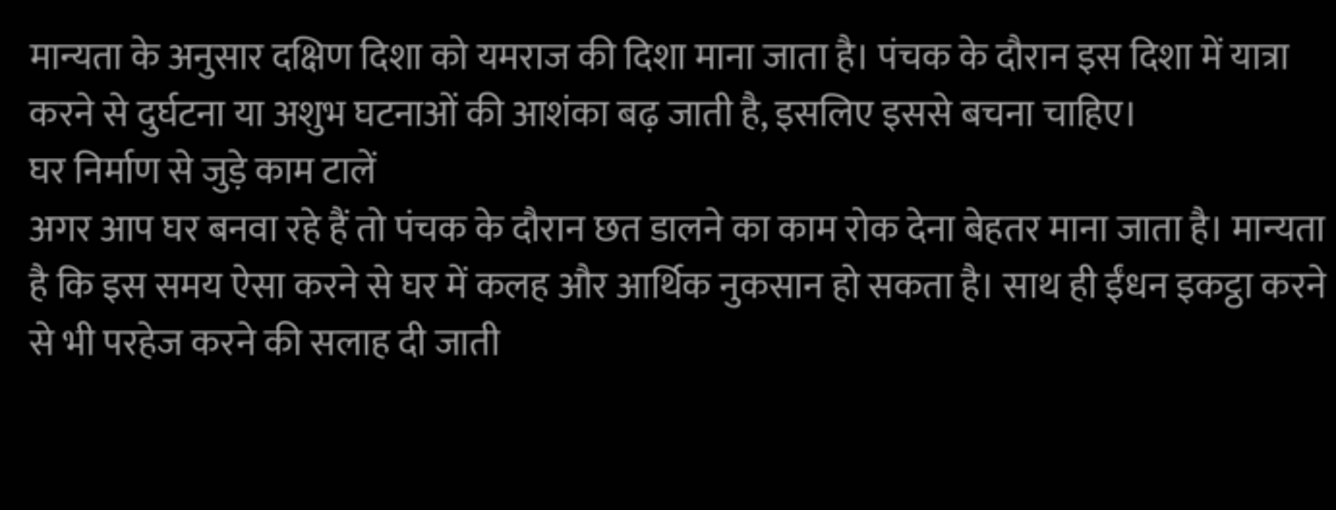मान्यता के अनुसार दक्षिण दिशा को यमराज की दिशा माना जाता है। पंचक के दौरान इस दिशा में यात्रा करने से दुर्घटना या अशुभ घटनाओं की आशंका बढ़ जाती है, इसलिए इससे बचना चाहिए।
घर निर्माण से जुड़े काम टालें
अगर आप घर बनवा रहे हैं तो पंचक के दौरान छत डालने का काम रोक देना बेहतर माना जाता है। मान्यता है कि इस समय ऐसा करने से घर में कलह और आर्थिक नुकसान हो सकता है। साथ ही ईंधन इकट्ठा करने से भी परहेज करने की सलाह दी जाती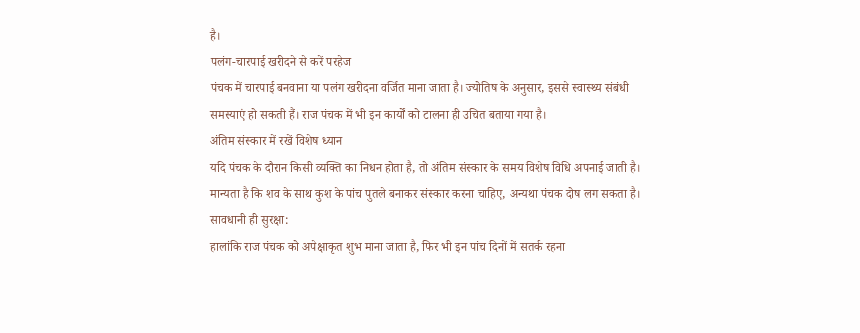है।
पलंग-चारपाई खरीदने से करें परहेज
पंचक में चारपाई बनवाना या पलंग खरीदना वर्जित माना जाता है। ज्योतिष के अनुसार, इससे स्वास्थ्य संबंधी समस्याएं हो सकती हैं। राज पंचक में भी इन कार्यों को टालना ही उचित बताया गया है।
अंतिम संस्कार में रखें विशेष ध्यान
यदि पंचक के दौरान किसी व्यक्ति का निधन होता है, तो अंतिम संस्कार के समय विशेष विधि अपनाई जाती है। मान्यता है कि शव के साथ कुश के पांच पुतले बनाकर संस्कार करना चाहिए, अन्यथा पंचक दोष लग सकता है।
सावधानी ही सुरक्षा:
हालांकि राज पंचक को अपेक्षाकृत शुभ माना जाता है, फिर भी इन पांच दिनों में सतर्क रहना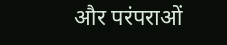और परंपराओं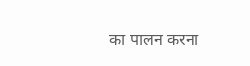का पालन करना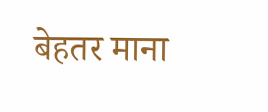बेहतर माना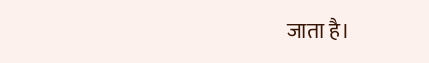जाता है।